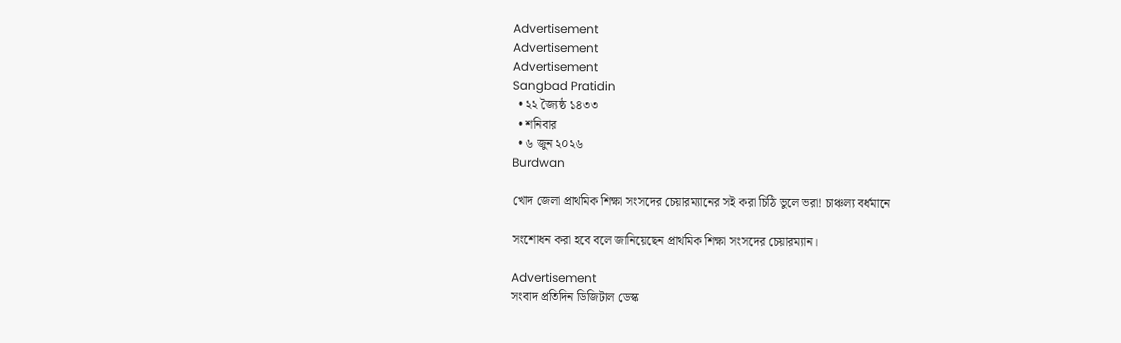Advertisement
Advertisement
Advertisement
Sangbad Pratidin
  • ২২ জ্যৈষ্ঠ ১৪৩৩
  • শনিবার
  • ৬ জুন ২০২৬
Burdwan

খোদ জেলা প্রাথমিক শিক্ষা সংসদের চেয়ারম্যানের সই করা চিঠি ভুলে ভরা! চাঞ্চল্য বর্ধমানে

সংশোধন করা হবে বলে জানিয়েছেন প্রাথমিক শিক্ষা সংসদের চেয়ারম্যান।

Advertisement
সংবাদ প্রতিদিন ডিজিটাল ডেস্ক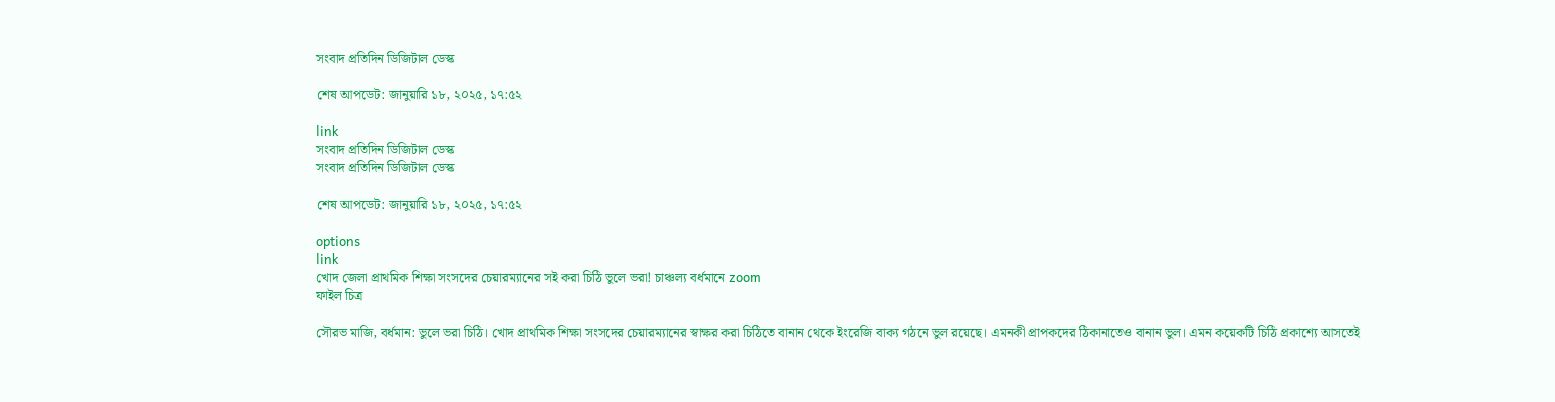সংবাদ প্রতিদিন ডিজিটাল ডেস্ক

শেষ আপডেট: জানুয়ারি ১৮, ২০২৫, ১৭:৫২

link
সংবাদ প্রতিদিন ডিজিটাল ডেস্ক
সংবাদ প্রতিদিন ডিজিটাল ডেস্ক

শেষ আপডেট: জানুয়ারি ১৮, ২০২৫, ১৭:৫২

options
link
খোদ জেলা প্রাথমিক শিক্ষা সংসদের চেয়ারম্যানের সই করা চিঠি ভুলে ভরা! চাঞ্চল্য বর্ধমানে zoom
ফাইল চিত্র

সৌরভ মাজি, বর্ধমান: ভুলে ভরা চিঠি। খোদ প্রাথমিক শিক্ষা সংসদের চেয়ারম্যানের স্বাক্ষর করা চিঠিতে বানান থেকে ইংরেজি বাক্য গঠনে ভুল রয়েছে। এমনকী প্রাপকদের ঠিকানাতেও বানান ভুল। এমন কয়েকটি চিঠি প্রকাশ্যে আসতেই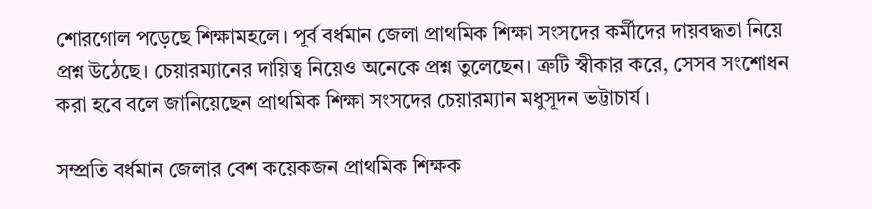শোরগোল পড়েছে শিক্ষামহলে। পূর্ব বর্ধমান জেলা প্রাথমিক শিক্ষা সংসদের কর্মীদের দায়বদ্ধতা নিয়ে প্রশ্ন উঠেছে। চেয়ারম্যানের দায়িত্ব নিয়েও অনেকে প্রশ্ন তুলেছেন। ত্রুটি স্বীকার করে, সেসব সংশোধন করা হবে বলে জানিয়েছেন প্রাথমিক শিক্ষা সংসদের চেয়ারম্যান মধুসূদন ভট্টাচার্য।

সম্প্রতি বর্ধমান জেলার বেশ কয়েকজন প্রাথমিক শিক্ষক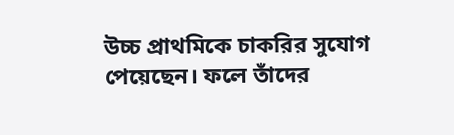উচ্চ প্রাথমিকে চাকরির সুযোগ পেয়েছেন। ফলে তাঁদের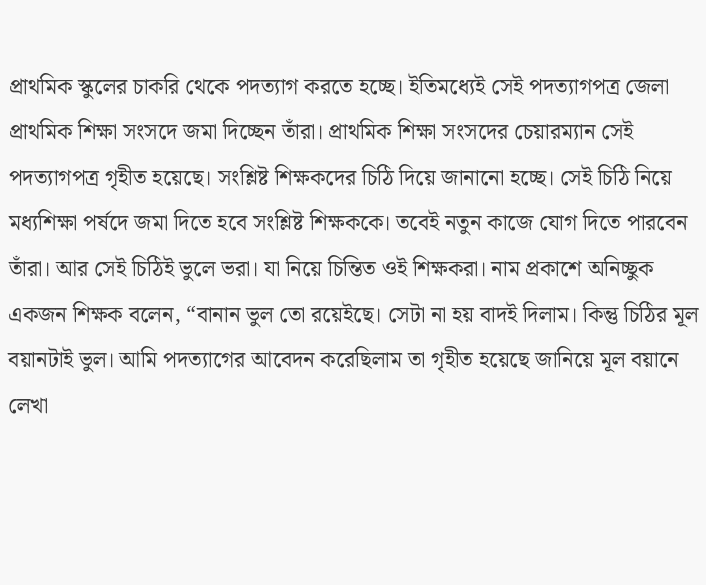প্রাথমিক স্কুলের চাকরি থেকে পদত্যাগ করতে হচ্ছে। ইতিমধ্যেই সেই পদত্যাগপত্র জেলা প্রাথমিক শিক্ষা সংসদে জমা দিচ্ছেন তাঁরা। প্রাথমিক শিক্ষা সংসদের চেয়ারম্যান সেই পদত্যাগপত্র গৃহীত হয়েছে। সংশ্লিষ্ট শিক্ষকদের চিঠি দিয়ে জানানো হচ্ছে। সেই চিঠি নিয়ে মধ্যশিক্ষা পর্ষদে জমা দিতে হবে সংশ্লিষ্ট শিক্ষককে। তবেই নতুন কাজে যোগ দিতে পারবেন তাঁরা। আর সেই চিঠিই ভুলে ভরা। যা নিয়ে চিন্তিত ওই শিক্ষকরা। নাম প্রকাশে অনিচ্ছুক একজন শিক্ষক বলেন, “বানান ভুল তো রয়েইছে। সেটা না হয় বাদই দিলাম। কিন্তু চিঠির মূল বয়ানটাই ভুল। আমি পদত্যাগের আবেদন করেছিলাম তা গৃহীত হয়েছে জানিয়ে মূল বয়ানে লেখা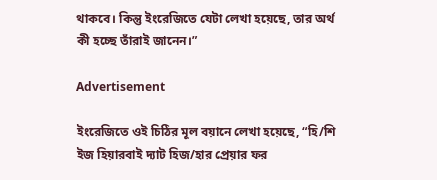থাকবে। কিন্তু ইংরেজিতে যেটা লেখা হয়েছে, তার অর্থ কী হচ্ছে তাঁরাই জানেন।”

Advertisement

ইংরেজিতে ওই চিঠির মূল‌ বয়ানে লেখা হয়েছে, “হি/শি ইজ হিয়ারবাই দ্যাট হিজ/হার প্রেয়ার ফর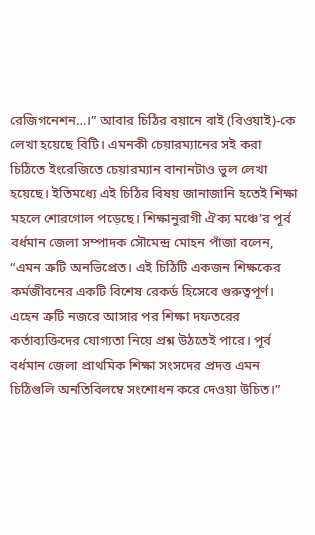রেজিগনেশন…।” আবার চিঠির বয়ানে বাই (বিওয়াই)-কে লেখা হয়েছে বিটি। এমনকী চেয়ারম্যানের সই করা চিঠিতে ইংরেজিতে চেয়ারম্যান বানানটাও ভুল লেখা হয়েছে। ইতিমধ্যে এই চিঠির বিষয় জানাজানি হতেই শিক্ষা মহলে শোরগোল পড়েছে। শিক্ষানুরাগী ঐক্য মঞ্চে’র পূর্ব বর্ধমান জেলা সম্পাদক সৌমেন্দ্র মোহন পাঁজা বলেন, “এমন ত্রুটি অনভিপ্রেত। এই চিঠিটি একজন শিক্ষকের কর্মজীবনের একটি বিশেষ রেকর্ড হিসেবে গুরুত্বপূর্ণ। এহেন ত্রুটি নজরে আসার পর শিক্ষা দফতরের কর্তাব্যক্তিদের যোগ্যতা নিয়ে প্রশ্ন উঠতেই পারে। পূর্ব বর্ধমান জেলা প্রাথমিক শিক্ষা সংসদের প্রদত্ত এমন চিঠিগুলি অনতিবিলম্বে সংশোধন করে দেওয়া উচিত।”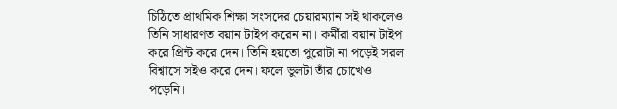চিঠিতে প্রাথমিক শিক্ষা সংসদের চেয়ারম্যান সই থাকলেও তিনি সাধারণত বয়ান টাইপ করেন না। কর্মীরা বয়ান টাইপ করে প্রিন্ট করে দেন। তিনি হয়তো পুরোটা না পড়েই সরল বিশ্বাসে সইও করে দেন। ফলে ভুলটা তাঁর চোখেও পড়েনি।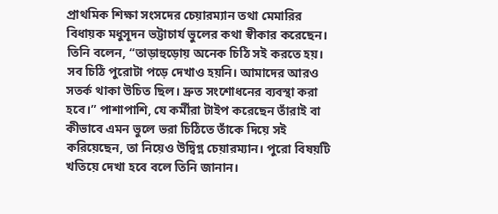প্রাথমিক শিক্ষা সংসদের চেয়ারম্যান তথা মেমারির বিধায়ক মধুসূদন ভট্টাচার্য ভুলের কথা স্বীকার করেছেন। তিনি বলেন, “তাড়াহুড়োয় অনেক চিঠি সই করতে হয়। সব চিঠি পুরোটা পড়ে দেখাও হয়নি। আমাদের আরও সতর্ক থাকা উচিত ছিল। দ্রুত সংশোধনের ব্যবস্থা করা হবে।” পাশাপাশি, যে কর্মীরা টাইপ করেছেন তাঁরাই বা কীভাবে এমন ভুলে ভরা চিঠিতে তাঁকে দিয়ে সই করিয়েছেন, তা নিয়েও উদ্বিগ্ন চেয়ারম্যান। পুরো বিষয়টি খতিয়ে দেখা হবে বলে তিনি জানান।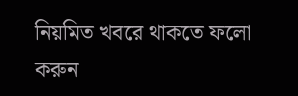নিয়মিত খবরে থাকতে ফলো করুন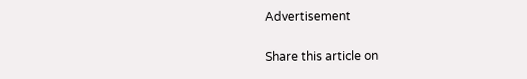Advertisement

Share this article on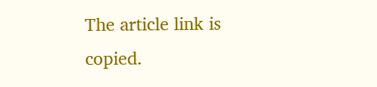The article link is copied.